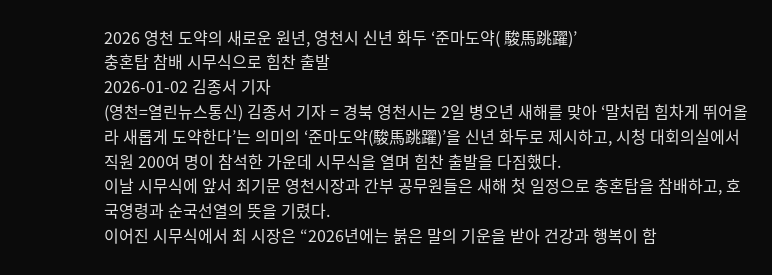2026 영천 도약의 새로운 원년, 영천시 신년 화두 ‘준마도약( 駿馬跳躍)’
충혼탑 참배 시무식으로 힘찬 출발
2026-01-02 김종서 기자
(영천=열린뉴스통신) 김종서 기자 = 경북 영천시는 2일 병오년 새해를 맞아 ‘말처럼 힘차게 뛰어올라 새롭게 도약한다’는 의미의 ‘준마도약(駿馬跳躍)’을 신년 화두로 제시하고, 시청 대회의실에서 직원 200여 명이 참석한 가운데 시무식을 열며 힘찬 출발을 다짐했다.
이날 시무식에 앞서 최기문 영천시장과 간부 공무원들은 새해 첫 일정으로 충혼탑을 참배하고, 호국영령과 순국선열의 뜻을 기렸다.
이어진 시무식에서 최 시장은 “2026년에는 붉은 말의 기운을 받아 건강과 행복이 함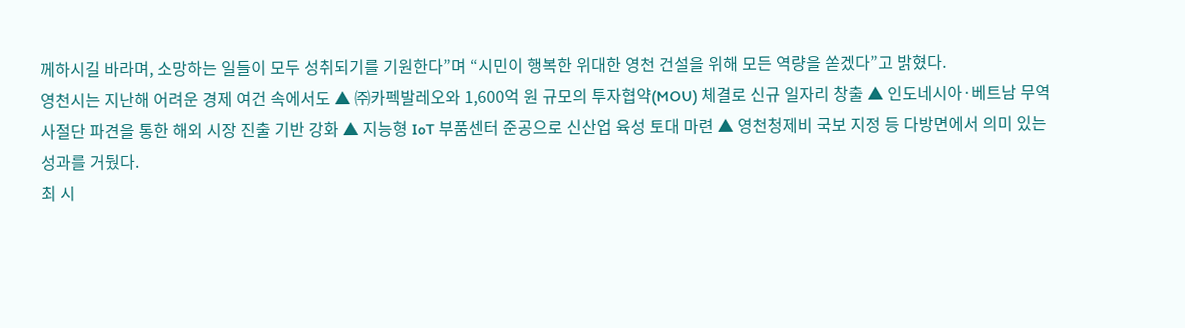께하시길 바라며, 소망하는 일들이 모두 성취되기를 기원한다”며 “시민이 행복한 위대한 영천 건설을 위해 모든 역량을 쏟겠다”고 밝혔다.
영천시는 지난해 어려운 경제 여건 속에서도 ▲ ㈜카펙발레오와 1,600억 원 규모의 투자협약(MOU) 체결로 신규 일자리 창출 ▲ 인도네시아·베트남 무역사절단 파견을 통한 해외 시장 진출 기반 강화 ▲ 지능형 IoT 부품센터 준공으로 신산업 육성 토대 마련 ▲ 영천청제비 국보 지정 등 다방면에서 의미 있는 성과를 거뒀다.
최 시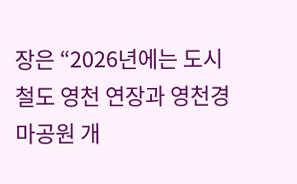장은 “2026년에는 도시철도 영천 연장과 영천경마공원 개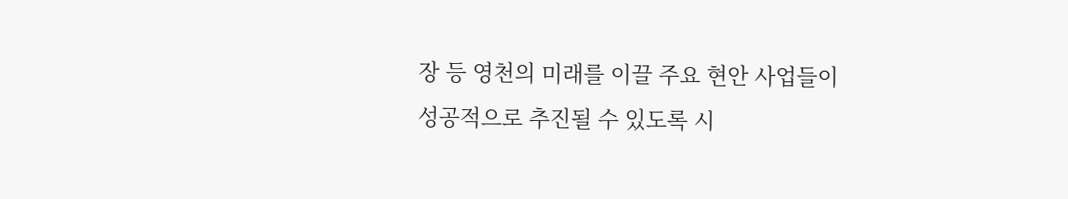장 등 영천의 미래를 이끌 주요 현안 사업들이 성공적으로 추진될 수 있도록 시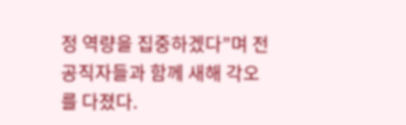정 역량을 집중하겠다”며 전 공직자들과 함께 새해 각오를 다졌다.